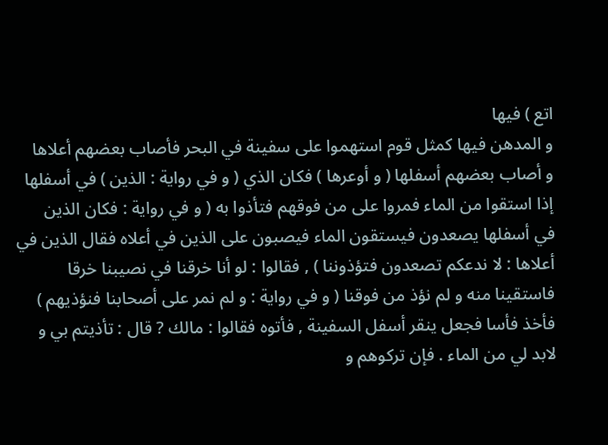اتع ) فيها
و المدهن فيها كمثل قوم استهموا على سفينة في البحر فأصاب بعضهم أعلاها
و أصاب بعضهم أسفلها ( و أوعرها ) فكان الذي ( و في رواية : الذين ) في أسفلها
إذا استقوا من الماء فمروا على من فوقهم فتأذوا به ( و في رواية : فكان الذين
في أسفلها يصعدون فيستقون الماء فيصبون على الذين في أعلاه فقال الذين في
أعلاها : لا ندعكم تصعدون فتؤذوننا ) , فقالوا : لو أنا خرقنا في نصيبنا خرقا
فاستقينا منه و لم نؤذ من فوقنا ( و في رواية : و لم نمر على أصحابنا فنؤذيهم )
فأخذ فأسا فجعل ينقر أسفل السفينة , فأتوه فقالوا : مالك ? قال : تأذيتم بي و
لابد لي من الماء . فإن تركوهم و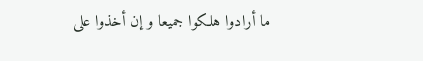ما أرادوا هلكوا جميعا و إن أخذوا على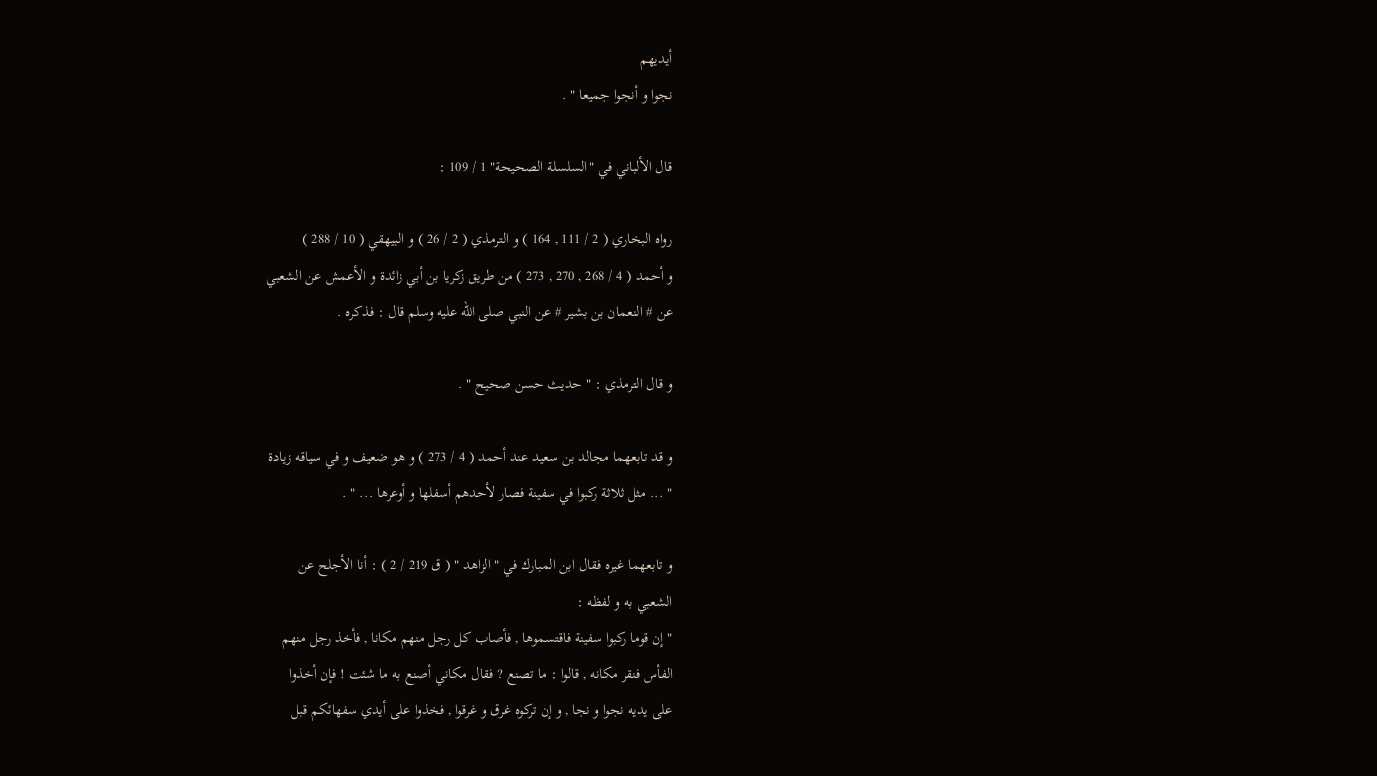أيديهم
نجوا و أنجوا جميعا " .

قال الألباني في "السلسلة الصحيحة" 1 / 109 :

رواه البخاري ( 2 / 111 , 164 ) و الترمذي ( 2 / 26 ) و البيهقي ( 10 / 288 )
و أحمد ( 4 / 268 , 270 , 273 ) من طريق زكريا بن أبي زائدة و الأعمش عن الشعبي
عن # النعمان بن بشير # عن النبي صلى الله عليه وسلم قال : فذكره .

و قال الترمذي : " حديث حسن صحيح " .

و قد تابعهما مجالد بن سعيد عند أحمد ( 4 / 273 ) و هو ضعيف و في سياقه زيادة
" ... مثل ثلاثة ركبوا في سفينة فصار لأحدهم أسفلها و أوعرها ... " .

و تابعهما غيره فقال ابن المبارك في " الزاهد " ( ق 219 / 2 ) : أنا الأجلح عن
الشعبي به و لفظه :
" إن قوما ركبوا سفينة فاقتسموها , فأصاب كل رجل منهم مكانا , فأخذ رجل منهم
الفأس فنقر مكانه , قالوا : ما تصنع ? فقال مكاني أصنع به ما شئت ! فإن أخذوا
على يديه نجوا و نجا , و إن تركوه غرق و غرقوا , فخذوا على أيدي سفهائكم قبل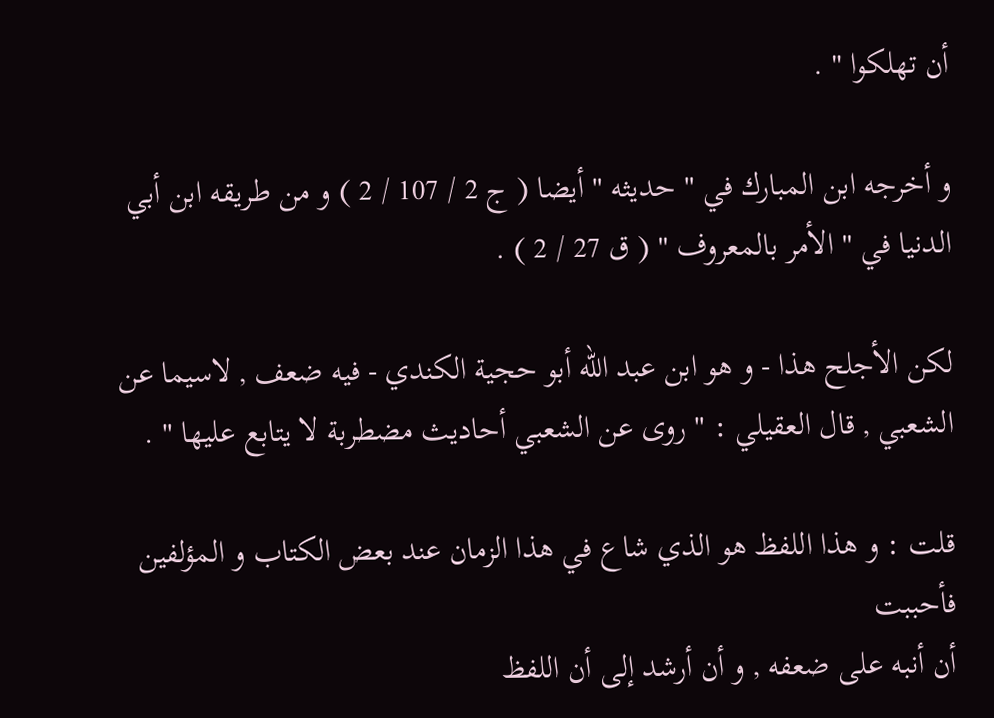أن تهلكوا " .

و أخرجه ابن المبارك في " حديثه " أيضا ( ج 2 / 107 / 2 ) و من طريقه ابن أبي
الدنيا في " الأمر بالمعروف " ( ق 27 / 2 ) .

لكن الأجلح هذا - و هو ابن عبد الله أبو حجية الكندي - فيه ضعف , لاسيما عن
الشعبي , قال العقيلي : " روى عن الشعبي أحاديث مضطربة لا يتابع عليها " .

قلت : و هذا اللفظ هو الذي شاع في هذا الزمان عند بعض الكتاب و المؤلفين فأحببت
أن أنبه على ضعفه , و أن أرشد إلى أن اللفظ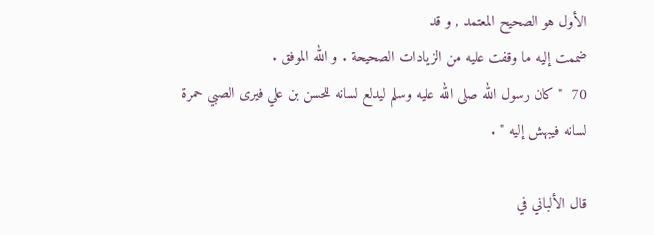الأول هو الصحيح المعتمد , و قد
ضممت إليه ما وقفت عليه من الزيادات الصحيحة . و الله الموفق .
70  " كان رسول الله صلى الله عليه وسلم ليدلع لسانه للحسن بن علي فيرى الصبي حمرة
لسانه فيبهش إليه " .

قال الألباني في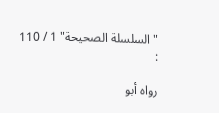"السلسلة الصحيحة" 1 / 110 :

رواه أبو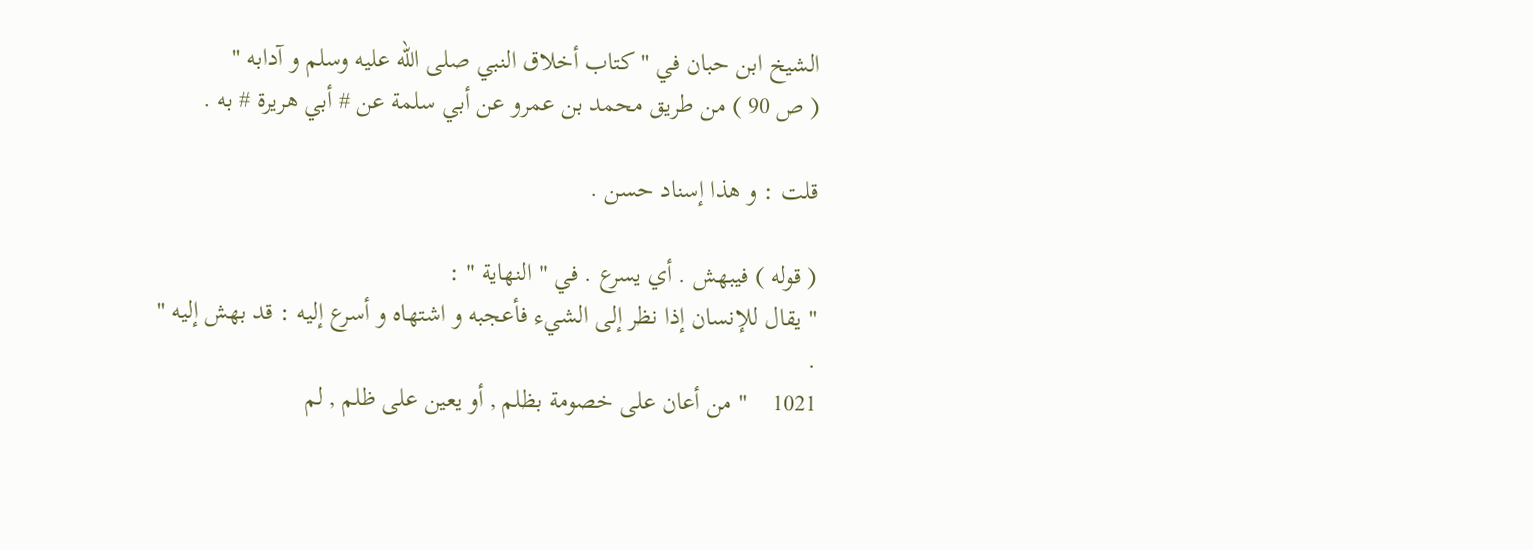الشيخ ابن حبان في " كتاب أخلاق النبي صلى الله عليه وسلم و آدابه "
( ص 90 ) من طريق محمد بن عمرو عن أبي سلمة عن # أبي هريرة # به .

قلت : و هذا إسناد حسن .

( قوله ) فيبهش . أي يسرع . في " النهاية " :
" يقال للإنسان إذا نظر إلى الشيء فأعجبه و اشتهاه و أسرع إليه : قد بهش إليه "
.
1021    " من أعان على خصومة بظلم , أو يعين على ظلم , لم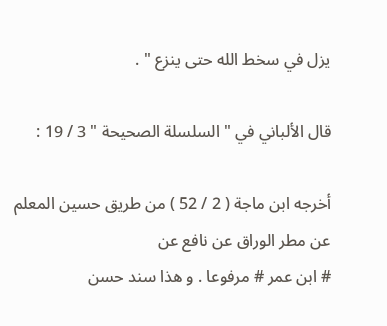يزل في سخط الله حتى ينزع " .

قال الألباني في " السلسلة الصحيحة " 3 / 19 :

أخرجه ابن ماجة ( 2 / 52 ) من طريق حسين المعلم عن مطر الوراق عن نافع عن
# ابن عمر # مرفوعا . و هذا سند حسن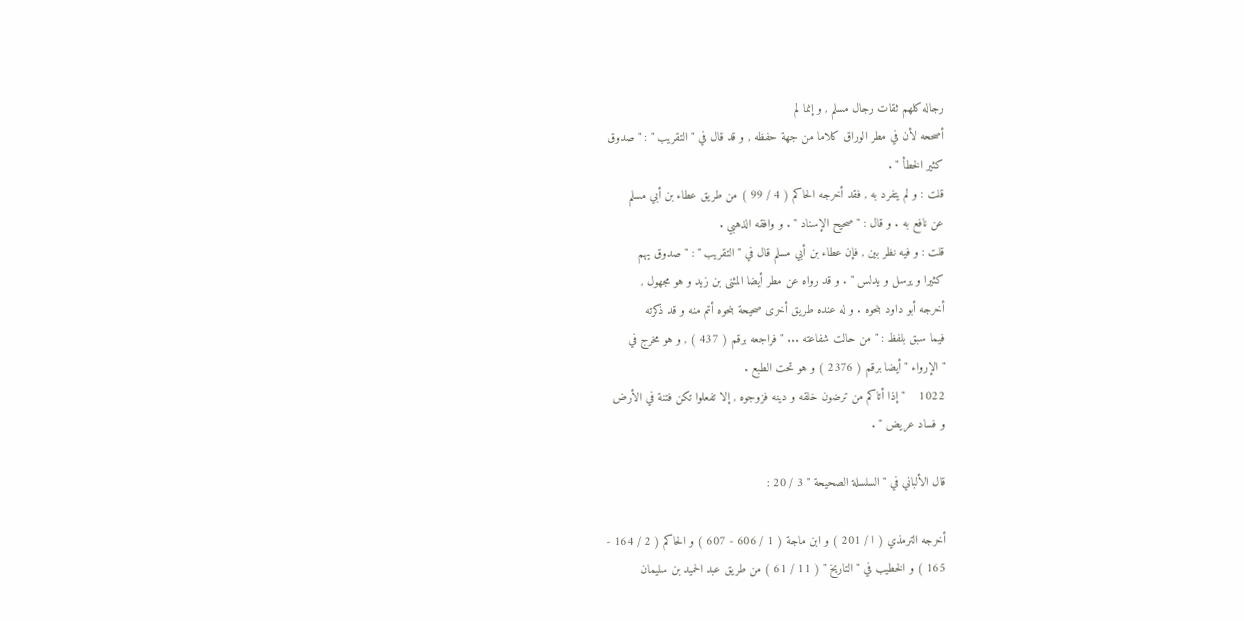رجاله كلهم ثقات رجال مسلم , و إنما لم
أصححه لأن في مطر الوراق كلاما من جهة حفظه , و قد قال في " التقريب " : " صدوق
كثير الخطأ " .
قلت : و لم يتفرد به , فقد أخرجه الحاكم ( 4 / 99 ) من طريق عطاء بن أبي مسلم
عن نافع به . و قال : " صحيح الإسناد " . و وافقه الذهبي .
قلت : و فيه نظر بين , فإن عطاء بن أبي مسلم قال في " التقريب " : " صدوق يهم
كثيرا و يرسل و يدلس " . و قد رواه عن مطر أيضا المثنى بن زيد و هو مجهول ,
أخرجه أبو داود بنحوه . و له عنده طريق أخرى صحيحة بنحوه أتم منه و قد ذكرته
فيما سبق بلفظ : " من حالت شفاعته ... " فراجعه برقم ( 437 ) , و هو مخرج في
" الإرواء " أيضا برقم ( 2376 ) و هو تحت الطبع .
1022    " إذا أتاكم من ترضون خلقه و دينه فزوجوه , إلا تفعلوا تكن فتنة في الأرض
و فساد عريض " .

قال الألباني في " السلسلة الصحيحة " 3 / 20 :

أخرجه الترمذي ( ا / 201 ) و ابن ماجة ( 1 / 606 - 607 ) و الحاكم ( 2 / 164 -
165 ) و الخطيب في " التاريخ " ( 11 / 61 ) من طريق عبد الحميد بن سليمان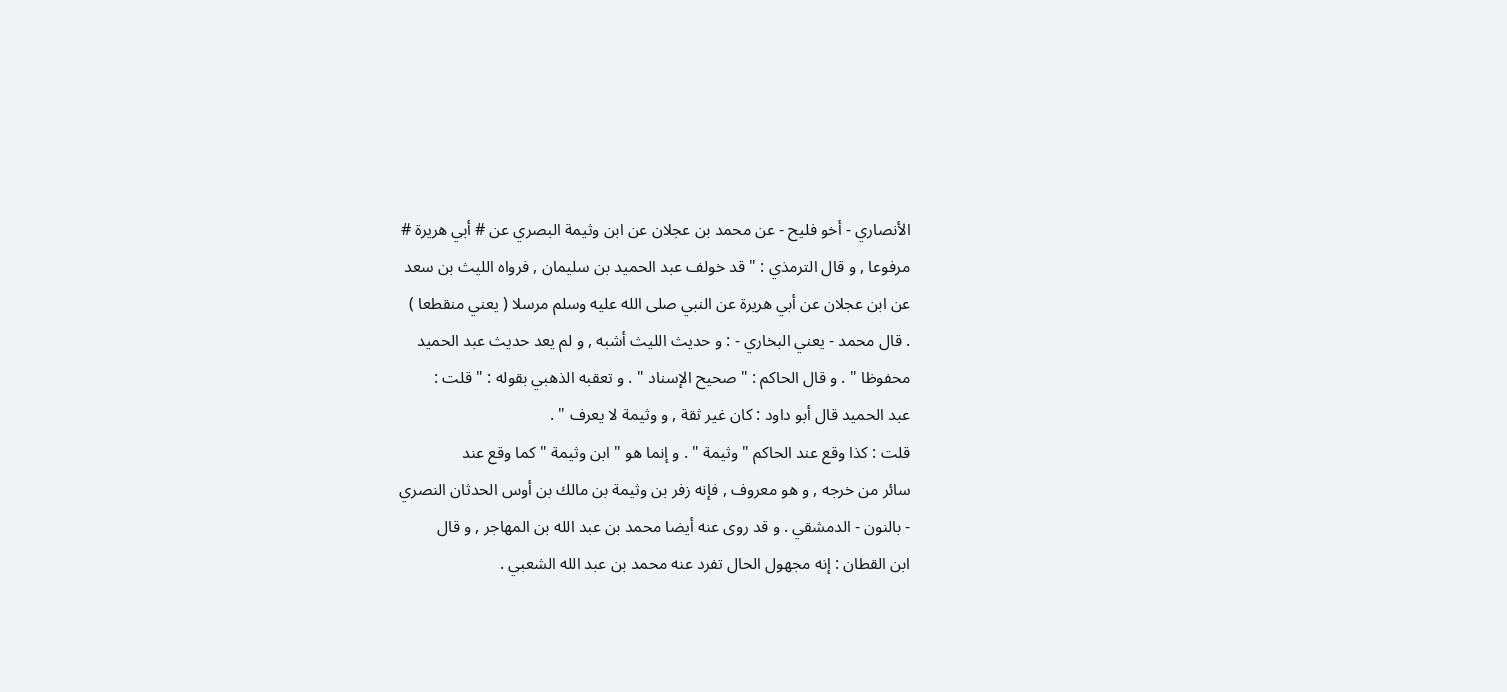الأنصاري - أخو فليح - عن محمد بن عجلان عن ابن وثيمة البصري عن # أبي هريرة #
مرفوعا , و قال الترمذي : " قد خولف عبد الحميد بن سليمان , فرواه الليث بن سعد
عن ابن عجلان عن أبي هريرة عن النبي صلى الله عليه وسلم مرسلا ( يعني منقطعا )
. قال محمد - يعني البخاري - : و حديث الليث أشبه , و لم يعد حديث عبد الحميد
محفوظا " . و قال الحاكم : " صحيح الإسناد " . و تعقبه الذهبي بقوله : " قلت :
عبد الحميد قال أبو داود : كان غير ثقة , و وثيمة لا يعرف " .
قلت : كذا وقع عند الحاكم " وثيمة " . و إنما هو " ابن وثيمة " كما وقع عند
سائر من خرجه , و هو معروف , فإنه زفر بن وثيمة بن مالك بن أوس الحدثان النصري
- بالنون - الدمشقي . و قد روى عنه أيضا محمد بن عبد الله بن المهاجر , و قال
ابن القطان : إنه مجهول الحال تفرد عنه محمد بن عبد الله الشعبي .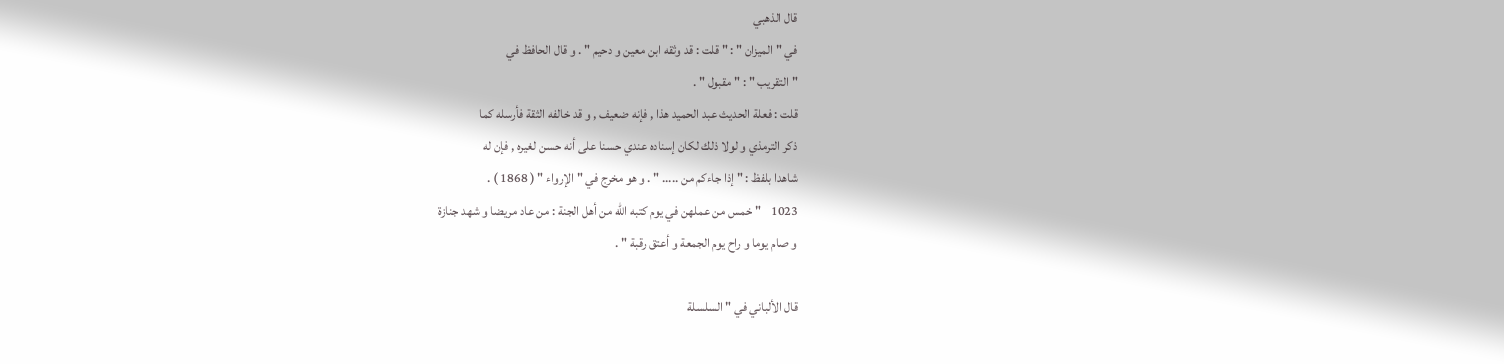قال الذهبي
في " الميزان " : " قلت : قد وثقه ابن معين و دحيم " . و قال الحافظ في
" التقريب " : " مقبول " .
قلت : فعلة الحديث عبد الحميد هذا , فإنه ضعيف , و قد خالفه الثقة فأرسله كما
ذكر الترمذي و لولا ذلك لكان إسناده عندي حسنا على أنه حسن لغيره , فإن له
شاهدا بلفظ : " إذا جاءكم من ..... " . و هو مخرج في " الإرواء " ( 1868 ) .
1023    " خمس من عملهن في يوم كتبه الله من أهل الجنة : من عاد مريضا و شهد جنازة
و صام يوما و راح يوم الجمعة و أعتق رقبة " .

قال الألباني في " السلسلة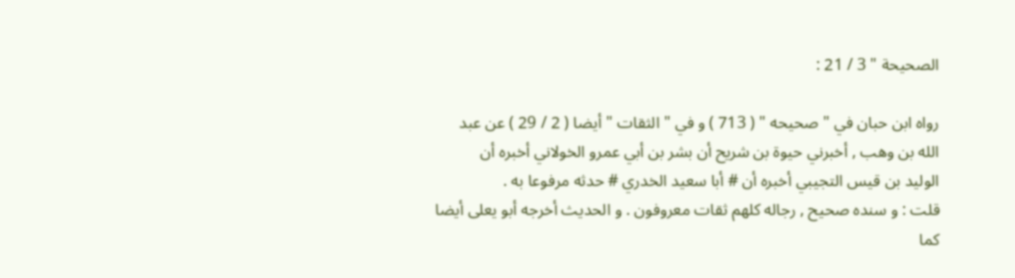الصحيحة " 3 / 21 :

رواه ابن حبان في " صحيحه " ( 713 ) و في " الثقات " أيضا ( 2 / 29 ) عن عبد
الله بن وهب , أخبرني حيوة بن شريح أن بشر بن أبي عمرو الخولاني أخبره أن
الوليد بن قيس التجيبي أخبره أن # أبا سعيد الخدري # حدثه مرفوعا به .
قلت : و سنده صحيح , رجاله كلهم ثقات معروفون . و الحديث أخرجه أبو يعلى أيضا
كما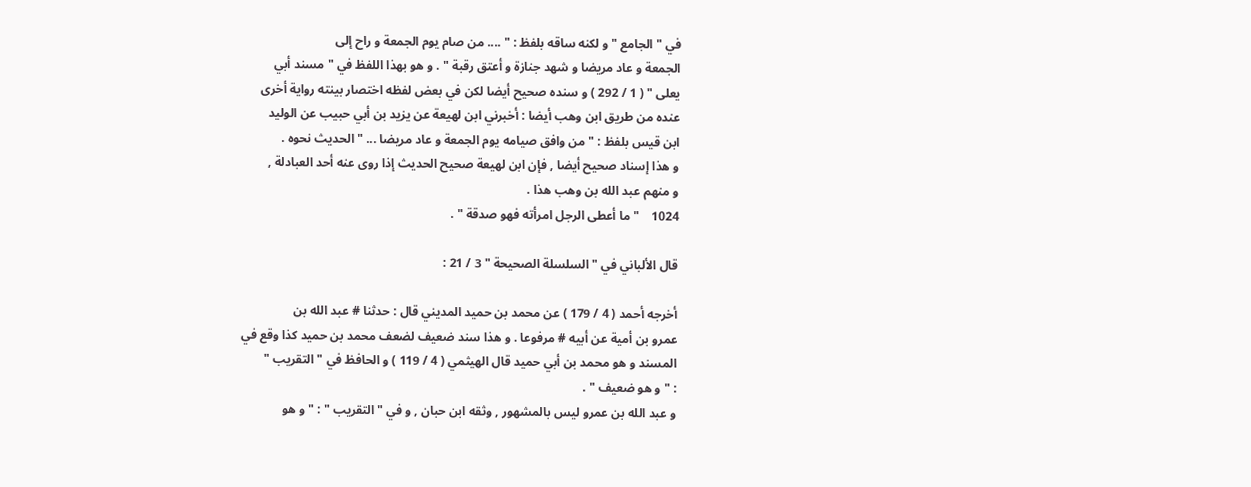في " الجامع " و لكنه ساقه بلفظ : " .... من صام يوم الجمعة و راح إلى
الجمعة و عاد مريضا و شهد جنازة و أعتق رقبة " . و هو بهذا اللفظ في " مسند أبي
يعلى " ( 1 / 292 ) و سنده صحيح أيضا لكن في بعض لفظه اختصار بينته رواية أخرى
عنده من طريق ابن وهب أيضا : أخبرني ابن لهيعة عن يزيد بن أبي حبيب عن الوليد
ابن قيس بلفظ : " من وافق صيامه يوم الجمعة و عاد مريضا ... " الحديث نحوه .
و هذا إسناد صحيح أيضا , فإن ابن لهيعة صحيح الحديث إذا روى عنه أحد العبادلة ,
و منهم عبد الله بن وهب هذا .
1024    " ما أعطى الرجل امرأته فهو صدقة " .

قال الألباني في " السلسلة الصحيحة " 3 / 21 :

أخرجه أحمد ( 4 / 179 ) عن محمد بن حميد المديني قال : حدثنا # عبد الله بن
عمرو بن أمية عن أبيه # مرفوعا . و هذا سند ضعيف لضعف محمد بن حميد كذا وقع في
المسند و هو محمد بن أبي حميد قال الهيثمي ( 4 / 119 ) و الحافظ في " التقريب "
: " و هو ضعيف " .
و عبد الله بن عمرو ليس بالمشهور , وثقه ابن حبان , و في " التقريب " : " و هو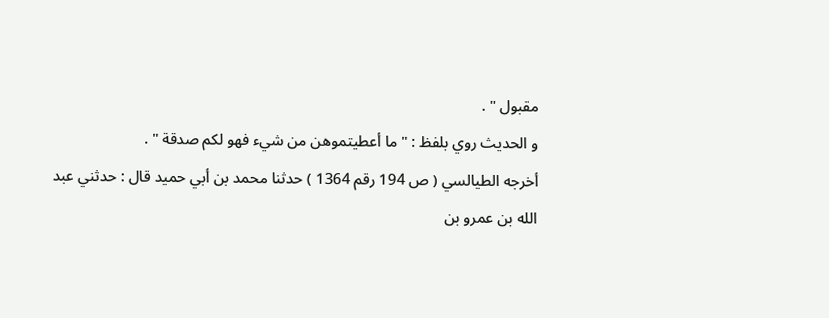مقبول " .
و الحديث روي بلفظ : " ما أعطيتموهن من شيء فهو لكم صدقة " .
أخرجه الطيالسي ( ص 194 رقم 1364 ) حدثنا محمد بن أبي حميد قال : حدثني عبد
الله بن عمرو بن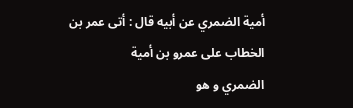أمية الضمري عن أبيه قال : أتى عمر بن الخطاب على عمرو بن أمية
الضمري و هو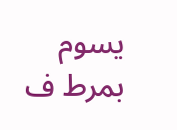يسوم بمرط ف